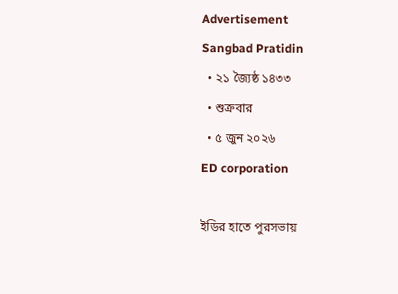Advertisement
Sangbad Pratidin
  • ২১ জ্যৈষ্ঠ ১৪৩৩
  • শুক্রবার
  • ৫ জুন ২০২৬
ED corporation

ইডির হাতে পুরসভায়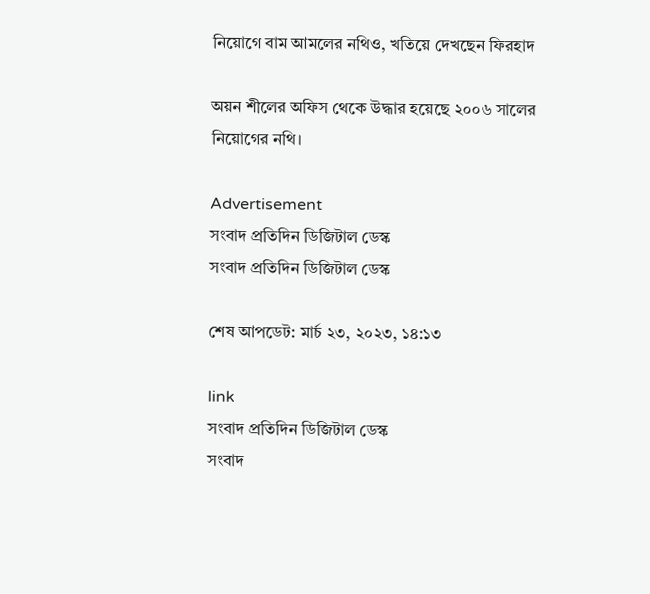নিয়োগে বাম আমলের নথিও, খতিয়ে দেখছেন ফিরহাদ

অয়ন শীলের অফিস থেকে উদ্ধার হয়েছে ২০০৬ সালের নিয়োগের নথি।

Advertisement
সংবাদ প্রতিদিন ডিজিটাল ডেস্ক
সংবাদ প্রতিদিন ডিজিটাল ডেস্ক

শেষ আপডেট: মার্চ ২৩, ২০২৩, ১৪:১৩

link
সংবাদ প্রতিদিন ডিজিটাল ডেস্ক
সংবাদ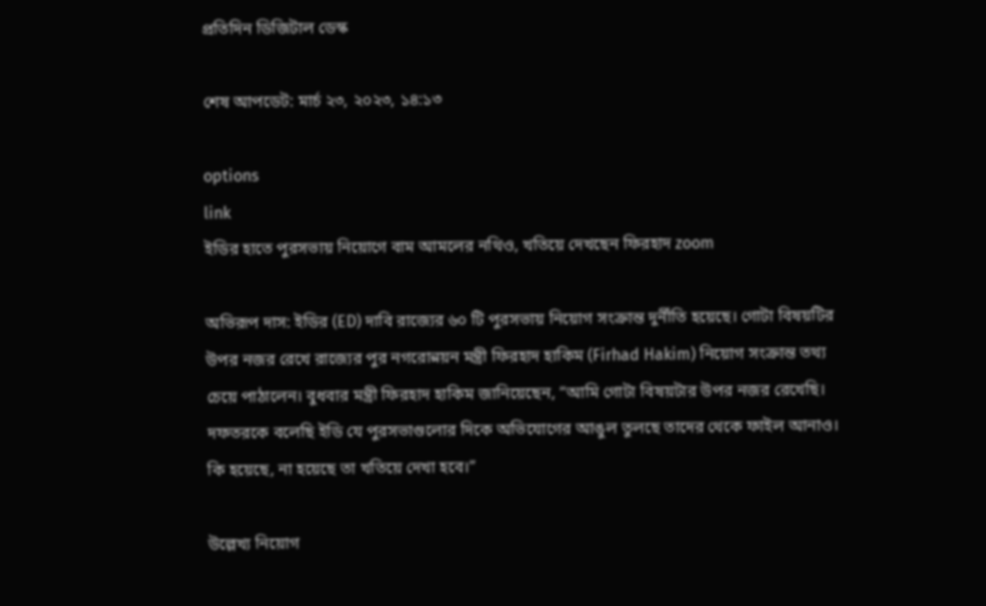প্রতিদিন ডিজিটাল ডেস্ক

শেষ আপডেট: মার্চ ২৩, ২০২৩, ১৪:১৩

options
link
ইডির হাতে পুরসভায় নিয়োগে বাম আমলের নথিও, খতিয়ে দেখছেন ফিরহাদ zoom

অভিরূপ দাস: ইডির (ED) দাবি রাজ্যের ৬০ টি পুরসভায় নিয়োগ সংক্রান্ত দুর্নীতি হয়েছে। গোটা বিষয়টির উপর নজর রেখে রাজ্যের পুর নগরোন্নয়ন মন্ত্রী ফিরহাদ হাকিম (Firhad Hakim) নিয়োগ সংক্রান্ত তথ‌্য চেয়ে পাঠালেন। বুধবার মন্ত্রী ফিরহাদ হাকিম জানিয়েছেন, “আমি গোটা বিষয়টার উপর নজর রেখেছি। দফতরকে বলেছি ইডি যে পুরসভাগুলোর দিকে অভিযোগের আঙুল তুলছে তাদের থেকে ফাইল আনাও। কি হয়েছে, না হয়েছে তা খতিয়ে দেখা হবে।”

উল্লেখ‌্য নিয়োগ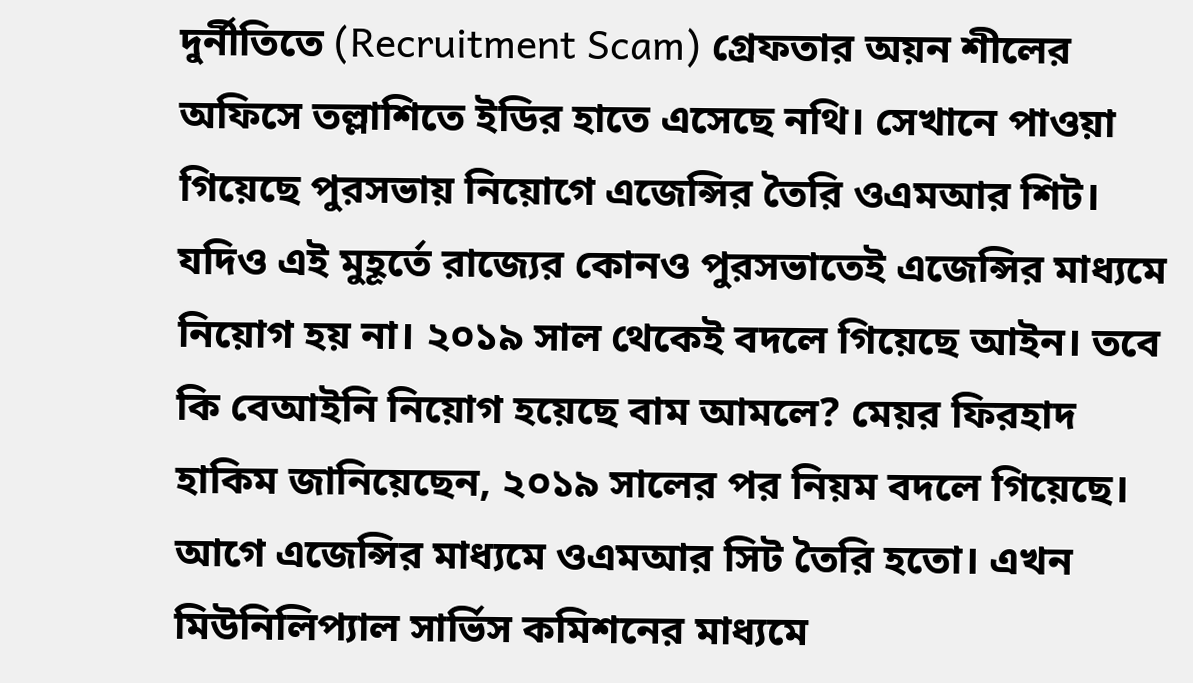দুর্নীতিতে (Recruitment Scam) গ্রেফতার অয়ন শীলের অফিসে তল্লাশিতে ইডির হাতে এসেছে নথি। সেখানে পাওয়া গিয়েছে পুরসভায় নিয়োগে এজেন্সির তৈরি ওএমআর শিট। যদিও এই মুহূর্তে রাজ্যের কোনও পুরসভাতেই এজেন্সির মাধ‌্যমে নিয়োগ হয় না। ২০১৯ সাল থেকেই বদলে গিয়েছে আইন। তবে কি বেআইনি নিয়োগ হয়েছে বাম আমলে? মেয়র ফিরহাদ হাকিম জানিয়েছেন, ২০১৯ সালের পর নিয়ম বদলে গিয়েছে। আগে এজেন্সির মাধ‌্যমে ওএমআর সিট তৈরি হতো। এখন মিউনিলিপ‌্যাল সার্ভিস কমিশনের মাধ‌্যমে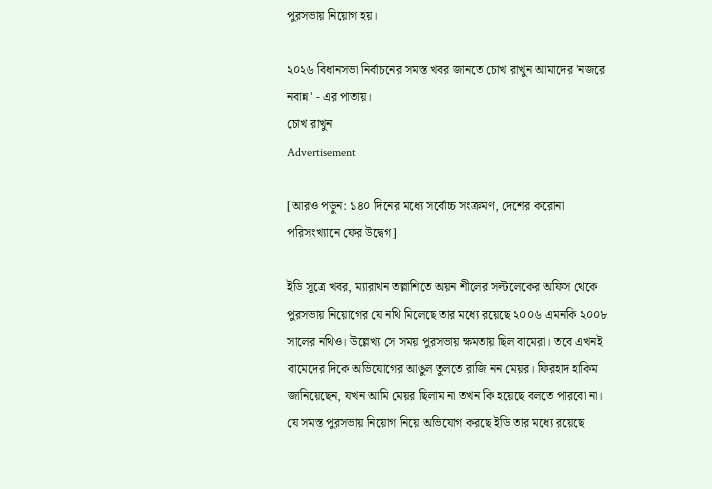পুরসভায় নিয়োগ হয়।

২০২৬ বিধানসভা নির্বাচনের সমস্ত খবর জানতে চোখ রাখুন আমাদের 'নজরে নবান্ন' - এর পাতায়।
চোখ রাখুন
Advertisement

[আরও পড়ুন: ১৪০ দিনের মধ্যে সর্বোচ্চ সংক্রমণ, দেশের করোনা পরিসংখ্যানে ফের উদ্বেগ]

ইডি সূত্রে খবর, ম্যারাথন তল্লাশিতে অয়ন শীলের সল্টলেকের অফিস থেকে পুরসভায় নিয়োগের যে নথি মিলেছে তার মধ্যে রয়েছে ২০০৬ এমনকি ২০০৮ সালের নথিও। উল্লেখ‌্য সে সময় পুরসভায় ক্ষমতায় ছিল বামেরা। তবে এখনই বামেদের দিকে অভিযোগের আঙুল তুলতে রাজি নন মেয়র। ফিরহাদ হাকিম জানিয়েছেন, যখন আমি মেয়র ছিলাম না তখন কি হয়েছে বলতে পারবো না। যে সমস্ত পুরসভায় নিয়োগ নিয়ে অভিযোগ করছে ইডি তার মধ্যে রয়েছে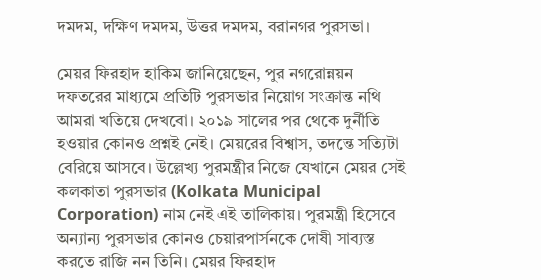দমদম, দক্ষিণ দমদম, উত্তর দমদম, বরানগর পুরসভা।

মেয়র ফিরহাদ হাকিম জানিয়েছেন, পুর নগরোন্নয়ন দফতরের মাধ‌্যমে প্রতিটি পুরসভার নিয়োগ সংক্রান্ত নথি আমরা খতিয়ে দেখবো। ২০১৯ সালের পর থেকে দুর্নীতি হওয়ার কোনও প্রশ্নই নেই। মেয়রের বিশ্বাস, তদন্তে সত্যিটা বেরিয়ে আসবে। উল্লেখ‌্য পুরমন্ত্রীর নিজে যেখানে মেয়র সেই কলকাতা পুরসভার (Kolkata Municipal Corporation) নাম নেই এই তালিকায়। পুরমন্ত্রী হিসেবে অন‌্যান‌্য পুরসভার কোনও চেয়ারপার্সনকে দোষী সাব‌্যস্ত করতে রাজি নন তিনি। মেয়র ফিরহাদ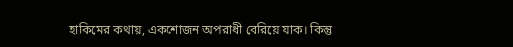হাকিমের কথায়, একশোজন অপরাধী বেরিয়ে যাক। কিন্তু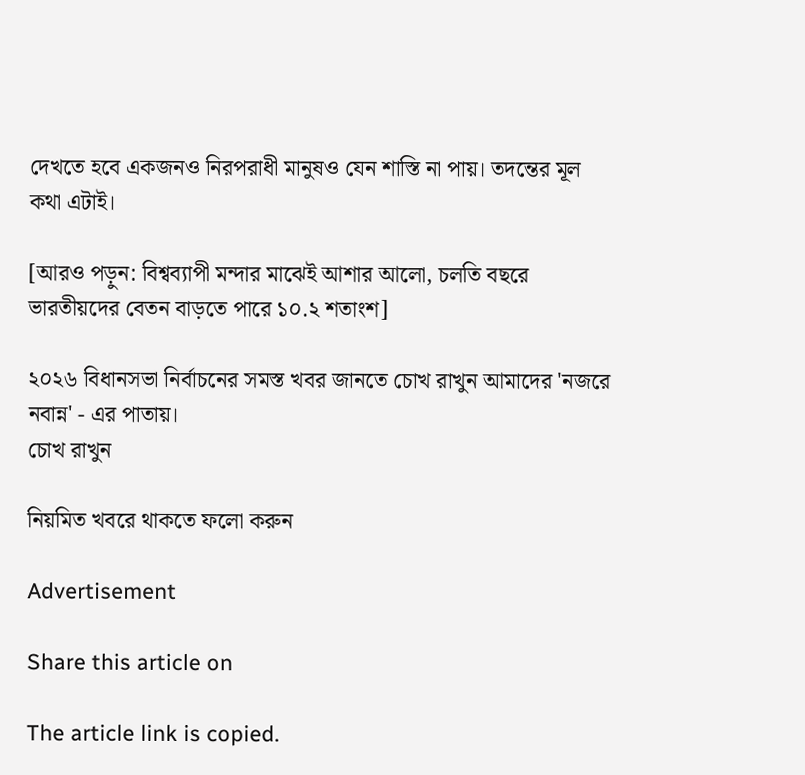দেখতে হবে একজনও নিরপরাধী মানুষও যেন শাস্তি না পায়। তদন্তের মূল কথা এটাই।

[আরও পড়ুন: বিশ্বব্যাপী মন্দার মাঝেই আশার আলো, চলতি বছরে ভারতীয়দের বেতন বাড়তে পারে ১০.২ শতাংশ]

২০২৬ বিধানসভা নির্বাচনের সমস্ত খবর জানতে চোখ রাখুন আমাদের 'নজরে নবান্ন' - এর পাতায়।
চোখ রাখুন

নিয়মিত খবরে থাকতে ফলো করুন

Advertisement

Share this article on

The article link is copied.